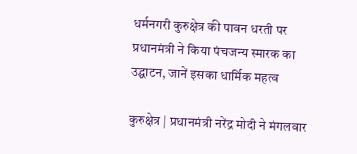धर्मनगरी कुरुक्षेत्र की पावन धरती पर प्रधानमंत्री ने किया पंचजन्य स्मारक का उद्घाटन, जानें इसका धार्मिक महत्व

कुरुक्षेत्र | प्रधानमंत्री नरेंद्र मोदी ने मंगलवार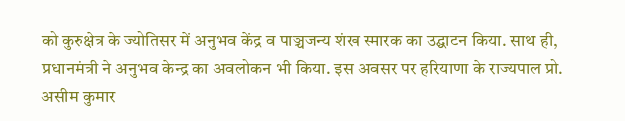को कुरुक्षेत्र के ज्योतिसर में अनुभव केंद्र व पाञ्चजन्य शंख स्मारक का उद्घाटन किया. साथ ही, प्रधानमंत्री ने अनुभव केन्द्र का अवलोकन भी किया. इस अवसर पर हरियाणा के राज्यपाल प्रो. असीम कुमार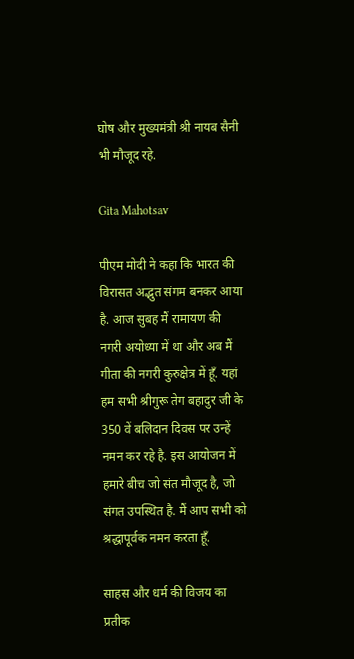घोष और मुख्यमंत्री श्री नायब सैनी भी मौजूद रहे.

Gita Mahotsav

पीएम मोदी ने कहा कि भारत की विरासत अद्भुत संगम बनकर आया है. आज सुबह मैं रामायण की नगरी अयोध्या में था और अब मैं गीता की नगरी कुरुक्षेत्र में हूँ. यहां हम सभी श्रीगुरू तेग बहादुर जी के 350 वें बलिदान दिवस पर उन्हें नमन कर रहे है. इस आयोजन में हमारे बीच जो संत मौजूद है, जो संगत उपस्थित है. मैं आप सभी को श्रद्धापूर्वक नमन करता हूँ.

साहस और धर्म की विजय का प्रतीक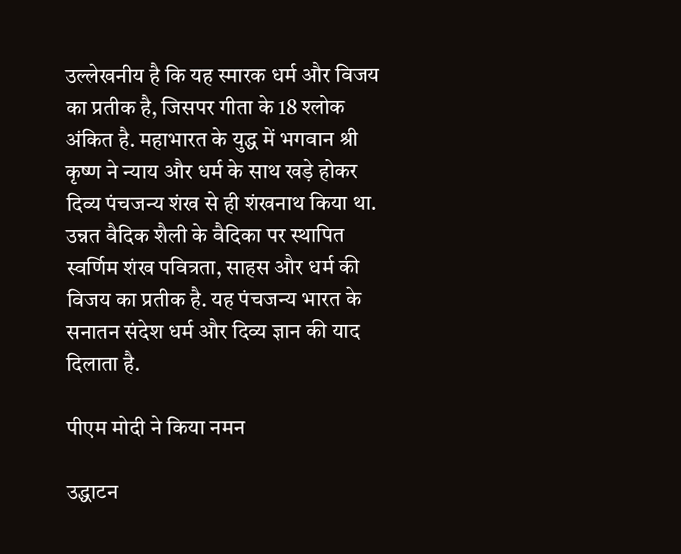उल्लेखनीय है कि यह स्मारक धर्म और विजय का प्रतीक है, जिसपर गीता के 18 श्लोक अंकित है. महाभारत के युद्ध में भगवान श्री कृष्ण ने न्याय और धर्म के साथ खड़े होकर दिव्य पंचजन्य शंख से ही शंखनाथ किया था. उन्नत वैदिक शैली के वैदिका पर स्थापित स्वर्णिम शंख पवित्रता, साहस और धर्म की विजय का प्रतीक है. यह पंचजन्य भारत के सनातन संदेश धर्म और दिव्य ज्ञान की याद दिलाता है.

पीएम मोदी ने किया नमन

उद्धाटन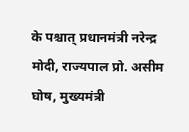के पश्चात् प्रधानमंत्री नरेन्द्र मोदी, राज्यपाल प्रो. असीम घोष, मुख्यमंत्री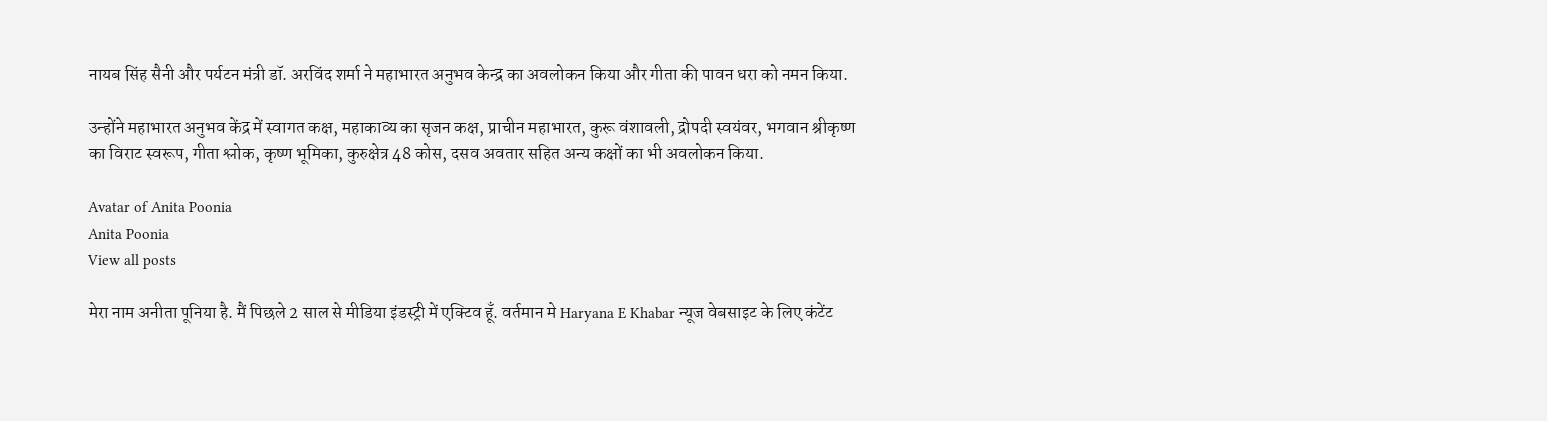नायब सिंह सैनी और पर्यटन मंत्री डॉ. अरविंद शर्मा ने महाभारत अनुभव केन्द्र का अवलोकन किया और गीता की पावन धरा को नमन किया.

उन्होंने महाभारत अनुभव केंद्र में स्वागत कक्ष, महाकाव्य का सृजन कक्ष, प्राचीन महाभारत, कुरू वंशावली, द्रोपदी स्वयंवर, भगवान श्रीकृष्ण का विराट स्वरूप, गीता श्लोक, कृष्ण भूमिका, कुरुक्षेत्र 48 कोस, दसव अवतार सहित अन्य कक्षों का भी अवलोकन किया.

Avatar of Anita Poonia
Anita Poonia
View all posts

मेरा नाम अनीता पूनिया है. मैं पिछले 2 साल से मीडिया इंडस्ट्री में एक्टिव हूँ. वर्तमान मे Haryana E Khabar न्यूज वेबसाइट के लिए कंटेंट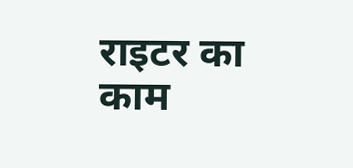राइटर का काम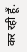कर रही हूँ.